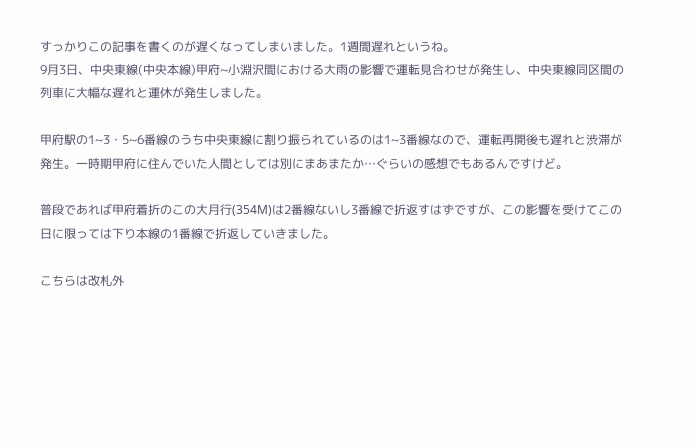すっかりこの記事を書くのが遅くなってしまいました。1週間遅れというね。
9月3日、中央東線(中央本線)甲府~小淵沢間における大雨の影響で運転見合わせが発生し、中央東線同区間の列車に大幅な遅れと運休が発生しました。

甲府駅の1~3・5~6番線のうち中央東線に割り振られているのは1~3番線なので、運転再開後も遅れと渋滞が発生。一時期甲府に住んでいた人間としては別にまあまたか…ぐらいの感想でもあるんですけど。

普段であれば甲府着折のこの大月行(354M)は2番線ないし3番線で折返すはずですが、この影響を受けてこの日に限っては下り本線の1番線で折返していきました。

こちらは改札外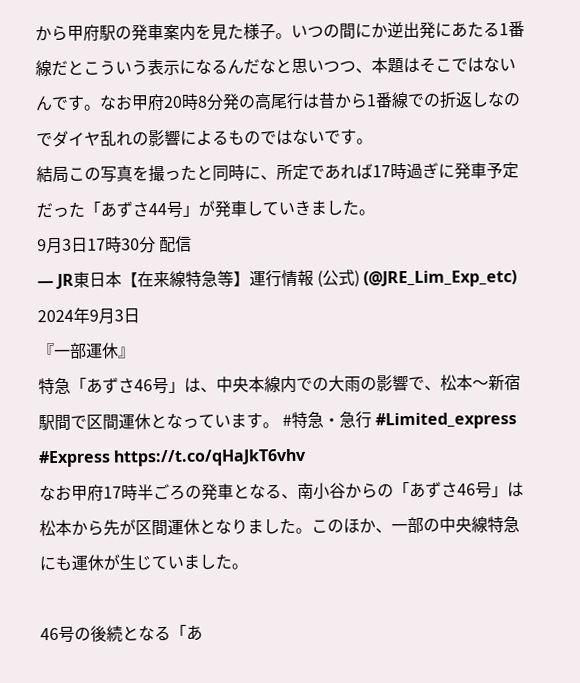から甲府駅の発車案内を見た様子。いつの間にか逆出発にあたる1番線だとこういう表示になるんだなと思いつつ、本題はそこではないんです。なお甲府20時8分発の高尾行は昔から1番線での折返しなのでダイヤ乱れの影響によるものではないです。
結局この写真を撮ったと同時に、所定であれば17時過ぎに発車予定だった「あずさ44号」が発車していきました。
9月3日17時30分 配信
— JR東日本【在来線特急等】運行情報 (公式) (@JRE_Lim_Exp_etc) 2024年9月3日
『一部運休』
特急「あずさ46号」は、中央本線内での大雨の影響で、松本〜新宿駅間で区間運休となっています。 #特急・急行 #Limited_express #Express https://t.co/qHaJkT6vhv
なお甲府17時半ごろの発車となる、南小谷からの「あずさ46号」は松本から先が区間運休となりました。このほか、一部の中央線特急にも運休が生じていました。

46号の後続となる「あ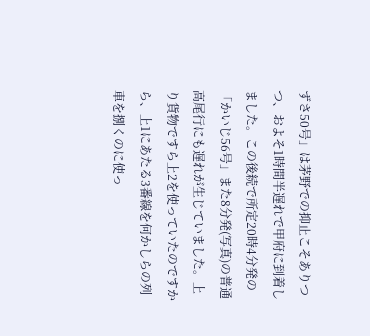ずさ50号」は茅野での抑止こそありつつ、およそ1時間半遅れで甲府に到着しました。この後続で所定20時4分発の「かいじ56号」また8分発(写真)の普通高尾行にも遅れが生じていました。上り貨物ですら上2を使っていたのですから、上1にあたる3番線を何かしらの列車を捌くのに使っ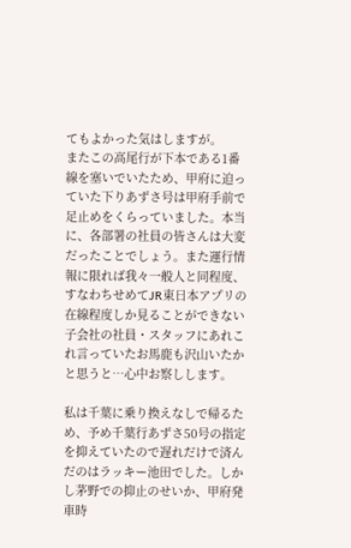てもよかった気はしますが。
またこの高尾行が下本である1番線を塞いでいたため、甲府に迫っていた下りあずさ号は甲府手前で足止めをくらっていました。本当に、各部署の社員の皆さんは大変だったことでしょう。また運行情報に限れば我々一般人と同程度、すなわちせめてJR東日本アプリの在線程度しか見ることができない子会社の社員・スタッフにあれこれ言っていたお馬鹿も沢山いたかと思うと…心中お察しします。

私は千葉に乗り換えなしで帰るため、予め千葉行あずさ50号の指定を抑えていたので遅れだけで済んだのはラッキー池田でした。しかし茅野での抑止のせいか、甲府発車時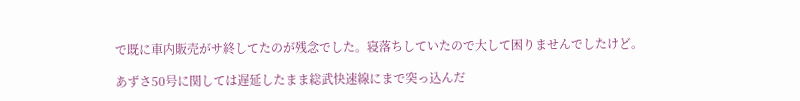で既に車内販売がサ終してたのが残念でした。寝落ちしていたので大して困りませんでしたけど。

あずさ50号に関しては遅延したまま総武快速線にまで突っ込んだ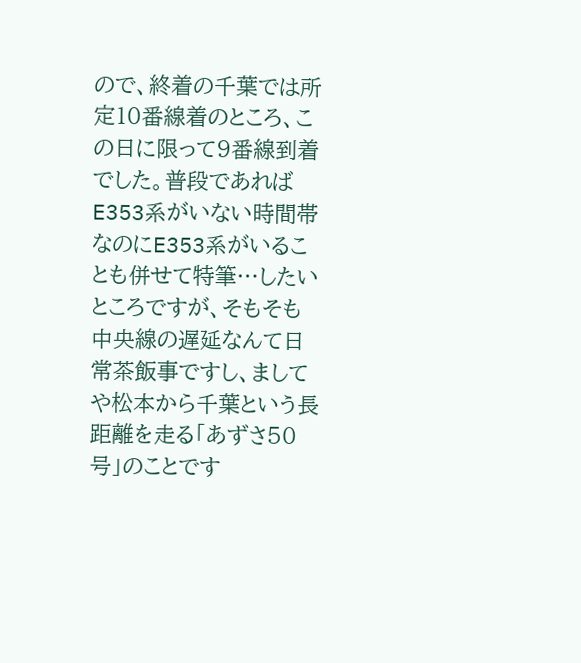ので、終着の千葉では所定10番線着のところ、この日に限って9番線到着でした。普段であればE353系がいない時間帯なのにE353系がいることも併せて特筆…したいところですが、そもそも中央線の遅延なんて日常茶飯事ですし、ましてや松本から千葉という長距離を走る「あずさ50号」のことです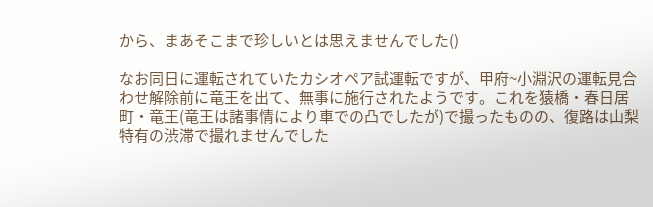から、まあそこまで珍しいとは思えませんでした()

なお同日に運転されていたカシオペア試運転ですが、甲府~小淵沢の運転見合わせ解除前に竜王を出て、無事に施行されたようです。これを猿橋・春日居町・竜王(竜王は諸事情により車での凸でしたが)で撮ったものの、復路は山梨特有の渋滞で撮れませんでした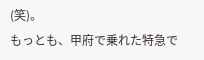(笑)。
もっとも、甲府で乗れた特急で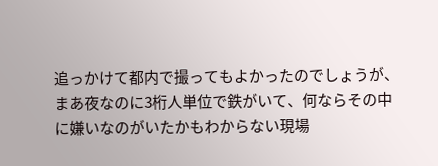追っかけて都内で撮ってもよかったのでしょうが、まあ夜なのに3桁人単位で鉄がいて、何ならその中に嫌いなのがいたかもわからない現場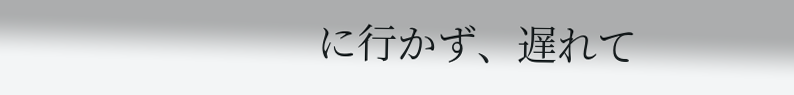に行かず、遅れて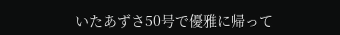いたあずさ50号で優雅に帰って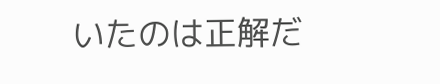いたのは正解だ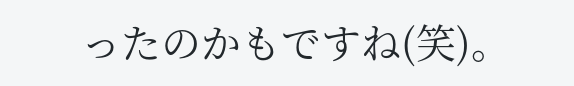ったのかもですね(笑)。